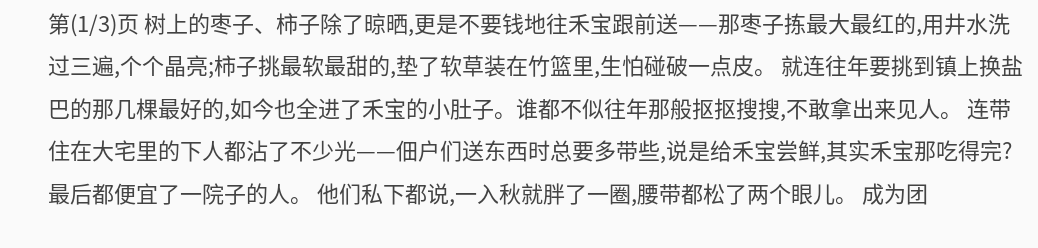第(1/3)页 树上的枣子、柿子除了晾晒,更是不要钱地往禾宝跟前送——那枣子拣最大最红的,用井水洗过三遍,个个晶亮;柿子挑最软最甜的,垫了软草装在竹篮里,生怕碰破一点皮。 就连往年要挑到镇上换盐巴的那几棵最好的,如今也全进了禾宝的小肚子。谁都不似往年那般抠抠搜搜,不敢拿出来见人。 连带住在大宅里的下人都沾了不少光——佃户们送东西时总要多带些,说是给禾宝尝鲜,其实禾宝那吃得完?最后都便宜了一院子的人。 他们私下都说,一入秋就胖了一圈,腰带都松了两个眼儿。 成为团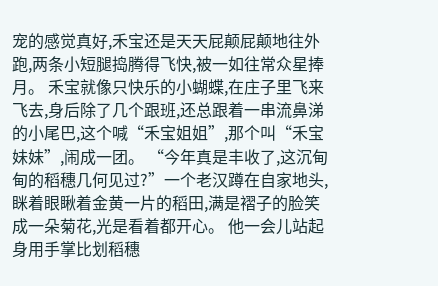宠的感觉真好,禾宝还是天天屁颠屁颠地往外跑,两条小短腿捣腾得飞快,被一如往常众星捧月。 禾宝就像只快乐的小蝴蝶,在庄子里飞来飞去,身后除了几个跟班,还总跟着一串流鼻涕的小尾巴,这个喊“禾宝姐姐”,那个叫“禾宝妹妹”,闹成一团。 “今年真是丰收了,这沉甸甸的稻穗几何见过?”一个老汉蹲在自家地头,眯着眼瞅着金黄一片的稻田,满是褶子的脸笑成一朵菊花,光是看着都开心。 他一会儿站起身用手掌比划稻穗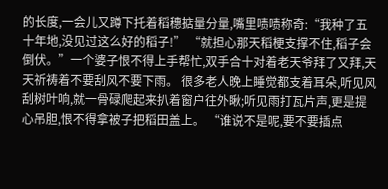的长度,一会儿又蹲下托着稻穗掂量分量,嘴里啧啧称奇:“我种了五十年地,没见过这么好的稻子!” “就担心那天稻梗支撑不住,稻子会倒伏。”一个婆子恨不得上手帮忙,双手合十对着老天爷拜了又拜,天天祈祷着不要刮风不要下雨。 很多老人晚上睡觉都支着耳朵,听见风刮树叶响,就一骨碌爬起来扒着窗户往外瞅;听见雨打瓦片声,更是提心吊胆,恨不得拿被子把稻田盖上。 “谁说不是呢,要不要插点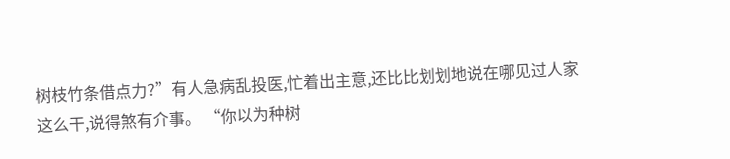树枝竹条借点力?”有人急病乱投医,忙着出主意,还比比划划地说在哪见过人家这么干,说得煞有介事。 “你以为种树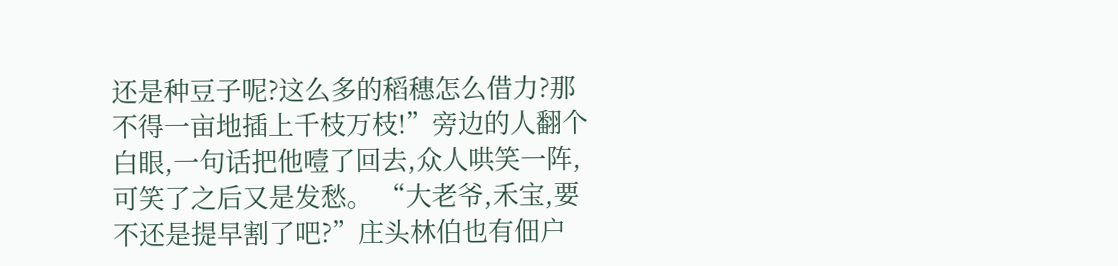还是种豆子呢?这么多的稻穗怎么借力?那不得一亩地插上千枝万枝!”旁边的人翻个白眼,一句话把他噎了回去,众人哄笑一阵,可笑了之后又是发愁。 “大老爷,禾宝,要不还是提早割了吧?”庄头林伯也有佃户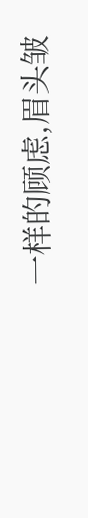一样的顾虑,眉头皱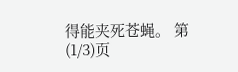得能夹死苍蝇。 第(1/3)页